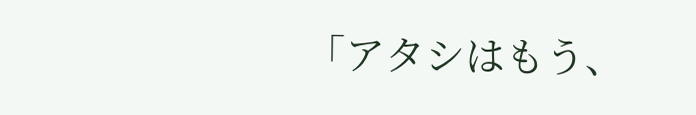「アタシはもう、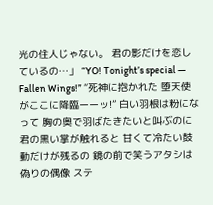光の住人じゃない。 君の影だけを恋しているの…」 “YO! Tonight’s special — Fallen Wings!” “死神に抱かれた 堕天使がここに降臨ーーッ!” 白い羽根は粉になって 胸の奥で羽ばたきたいと叫ぶのに 君の黒い掌が触れると 甘くて冷たい鼓動だけが残るの 鏡の前で笑うアタシは偽りの偶像 ステ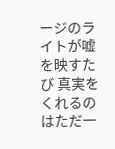ージのライトが嘘を映すたび 真実をくれるのはただ一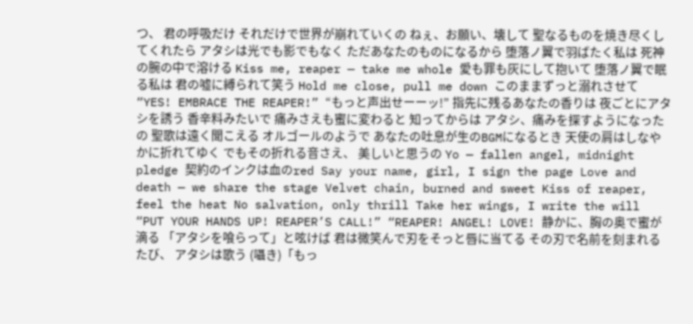つ、 君の呼吸だけ それだけで世界が崩れていくの ねぇ、お願い、壊して 聖なるものを焼き尽くしてくれたら アタシは光でも影でもなく ただあなたのものになるから 堕落ノ翼で羽ばたく私は 死神の腕の中で溶ける Kiss me, reaper — take me whole 愛も罪も灰にして抱いて 堕落ノ翼で眠る私は 君の嘘に縛られて笑う Hold me close, pull me down このままずっと溺れさせて “YES! EMBRACE THE REAPER!” “もっと声出せーーッ!” 指先に残るあなたの香りは 夜ごとにアタシを誘う 香辛料みたいで 痛みさえも蜜に変わると 知ってからは アタシ、痛みを探すようになったの 聖歌は遠く聞こえる オルゴールのようで あなたの吐息が生のBGMになるとき 天使の肩はしなやかに折れてゆく でもその折れる音さえ、 美しいと思うの Yo — fallen angel, midnight pledge 契約のインクは血のred Say your name, girl, I sign the page Love and death — we share the stage Velvet chain, burned and sweet Kiss of reaper, feel the heat No salvation, only thrill Take her wings, I write the will “PUT YOUR HANDS UP! REAPER’S CALL!” “REAPER! ANGEL! LOVE! 静かに、胸の奥で蜜が滴る 「アタシを喰らって」と呟けば 君は微笑んで刃をそっと唇に当てる その刃で名前を刻まれるたび、 アタシは歌う (囁き)「もっ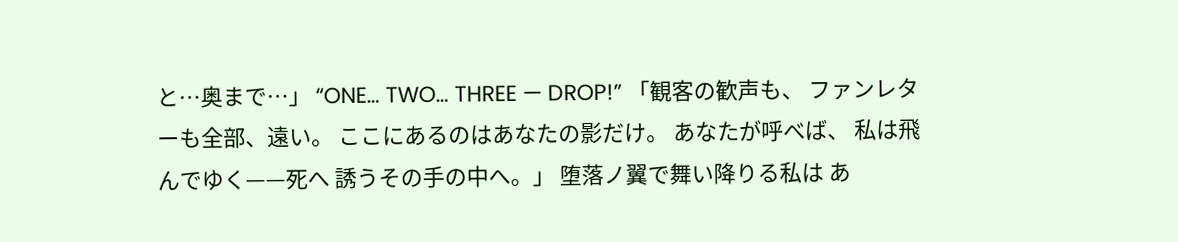と…奥まで…」 “ONE… TWO… THREE — DROP!” 「観客の歓声も、 ファンレターも全部、遠い。 ここにあるのはあなたの影だけ。 あなたが呼べば、 私は飛んでゆく——死へ 誘うその手の中へ。」 堕落ノ翼で舞い降りる私は あ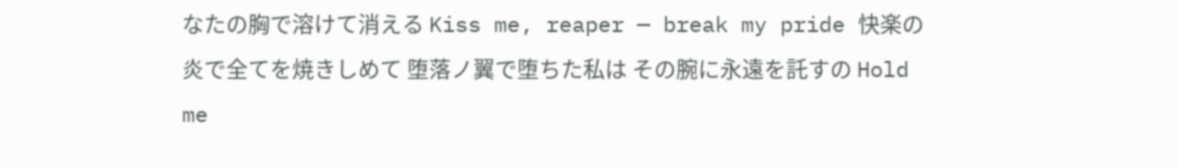なたの胸で溶けて消える Kiss me, reaper — break my pride 快楽の炎で全てを焼きしめて 堕落ノ翼で堕ちた私は その腕に永遠を託すの Hold me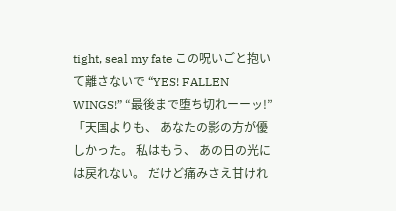tight, seal my fate この呪いごと抱いて離さないで “YES! FALLEN WINGS!” “最後まで堕ち切れーーッ!” 「天国よりも、 あなたの影の方が優しかった。 私はもう、 あの日の光には戻れない。 だけど痛みさえ甘けれ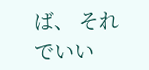ば、 それでいい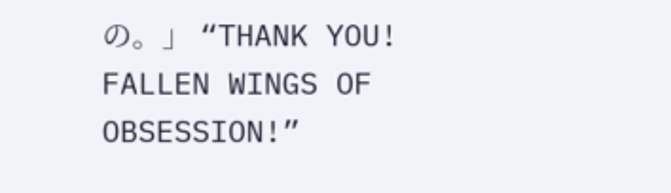の。」 “THANK YOU! FALLEN WINGS OF OBSESSION!”